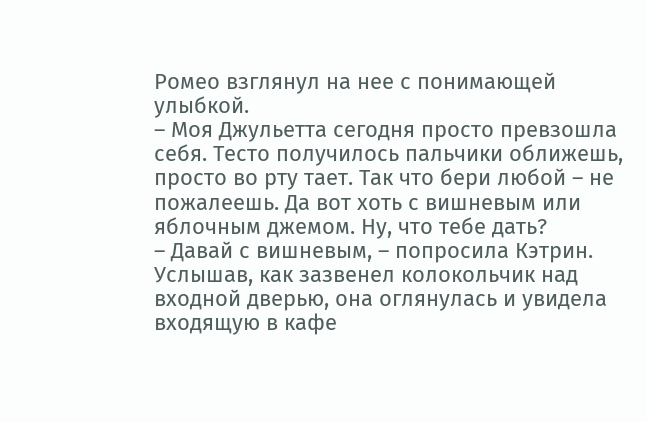Ромео взглянул на нее с понимающей улыбкой.
– Моя Джульетта сегодня просто превзошла себя. Тесто получилось пальчики оближешь, просто во рту тает. Так что бери любой – не пожалеешь. Да вот хоть с вишневым или яблочным джемом. Ну, что тебе дать?
– Давай с вишневым, – попросила Кэтрин.
Услышав, как зазвенел колокольчик над входной дверью, она оглянулась и увидела входящую в кафе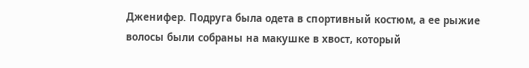Дженифер. Подруга была одета в спортивный костюм, а ее рыжие волосы были собраны на макушке в хвост, который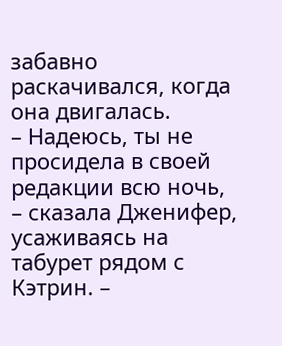забавно раскачивался, когда она двигалась.
– Надеюсь, ты не просидела в своей редакции всю ночь, – сказала Дженифер, усаживаясь на табурет рядом с Кэтрин. –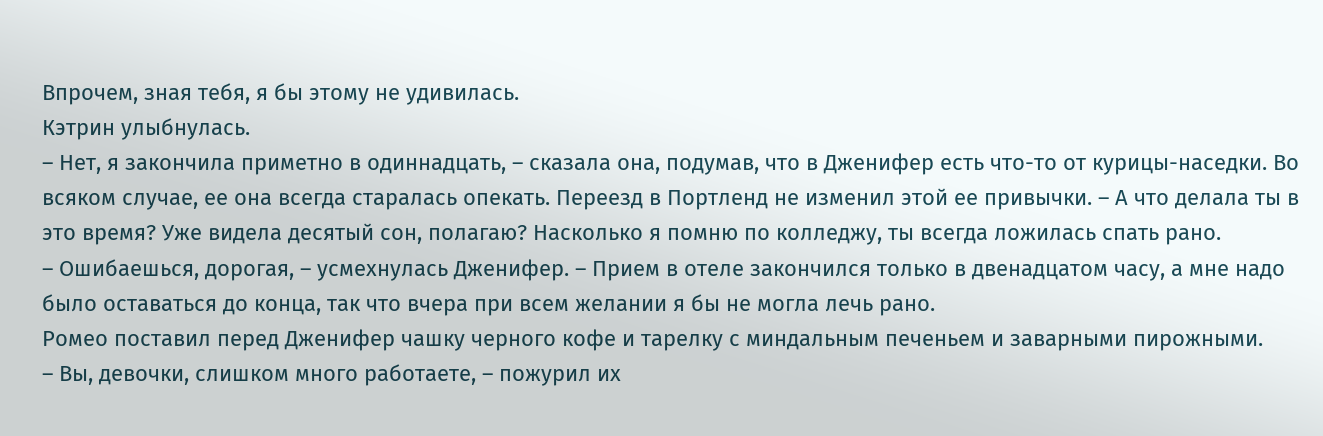Впрочем, зная тебя, я бы этому не удивилась.
Кэтрин улыбнулась.
– Нет, я закончила приметно в одиннадцать, – сказала она, подумав, что в Дженифер есть что-то от курицы-наседки. Во всяком случае, ее она всегда старалась опекать. Переезд в Портленд не изменил этой ее привычки. – А что делала ты в это время? Уже видела десятый сон, полагаю? Насколько я помню по колледжу, ты всегда ложилась спать рано.
– Ошибаешься, дорогая, – усмехнулась Дженифер. – Прием в отеле закончился только в двенадцатом часу, а мне надо было оставаться до конца, так что вчера при всем желании я бы не могла лечь рано.
Ромео поставил перед Дженифер чашку черного кофе и тарелку с миндальным печеньем и заварными пирожными.
– Вы, девочки, слишком много работаете, – пожурил их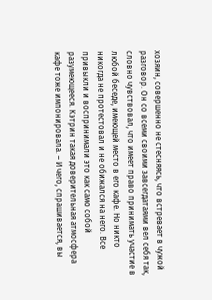хозяин, совершенно не стесняясь, что встревает в чужой разговор. Он со всеми своими завсегдатаями вел себя так, словно чувствовал, что имеет право принимать участие в любой беседе, имеющей место в его кафе. Но никто никогда не протестовал и не обижался на него. Все привыкли и воспринимали это как само собой разумеющееся. Кэтрин такая доверительная атмосфера кафе тоже импонировала. – И чего, спрашивается, вы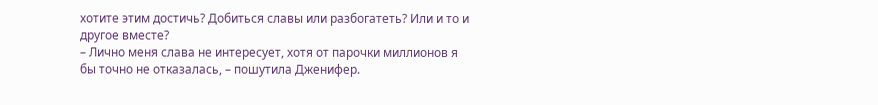хотите этим достичь? Добиться славы или разбогатеть? Или и то и другое вместе?
– Лично меня слава не интересует, хотя от парочки миллионов я бы точно не отказалась, – пошутила Дженифер.